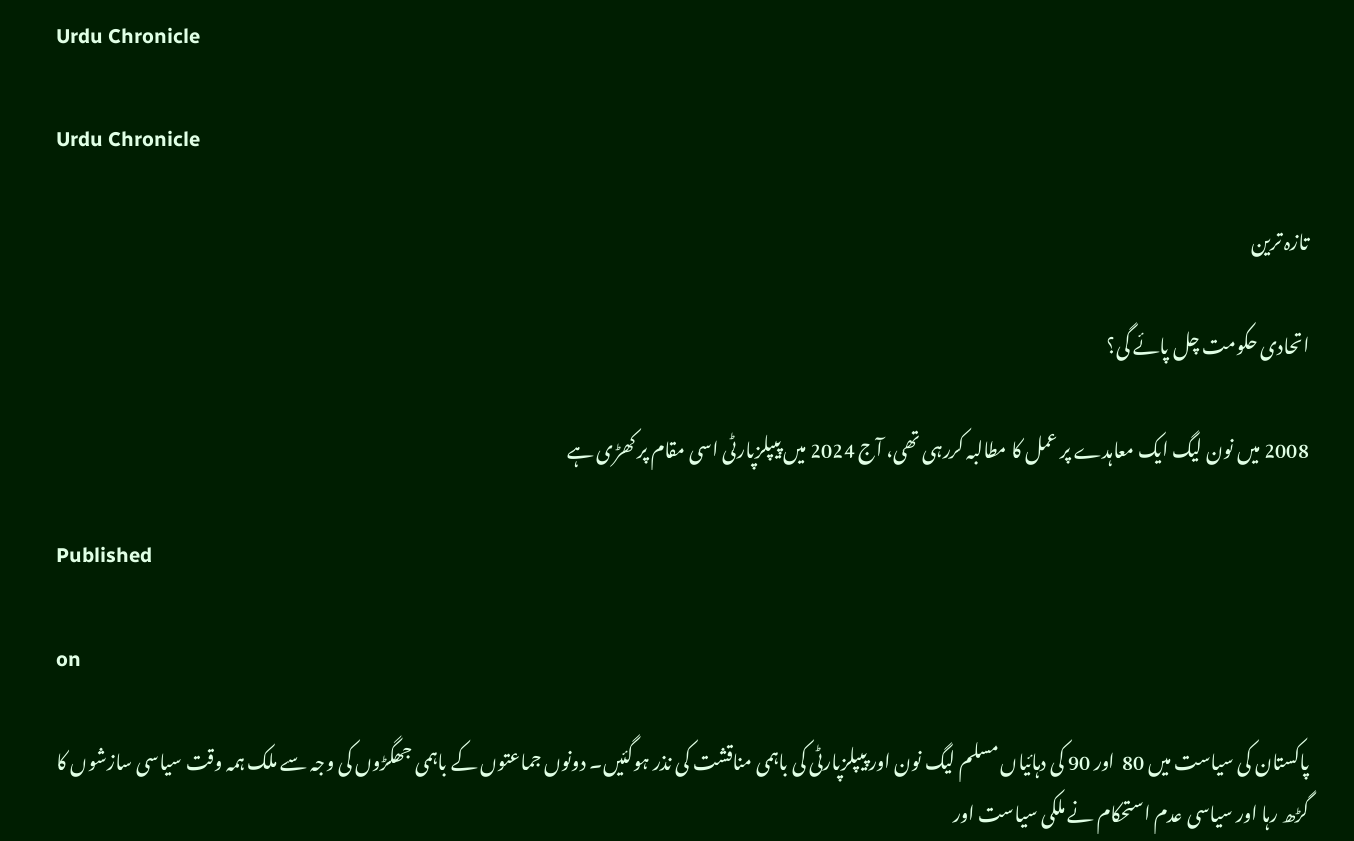Urdu Chronicle

Urdu Chronicle

تازہ ترین

اتحادی حکومت چل پائے گی؟

2008 میں نون لیگ ایک معاہدے پر عمل کا مطالبہ کررہی تھی، آج 2024 میں پیپلزپارٹی اسی مقام پر کھڑی ہے

Published

on

پاکستان کی سیاست میں 80  اور 90 کی دہائیاں مسلم لیگ نون اور پیپلزپارٹی کی باہمی مناقشت کی نذر ہوگئیں۔ دونوں جماعتوں کے باہمی جھگڑوں کی وجہ سے ملک ہمہ وقت سیاسی سازشوں کا گڑھ رہا اور سیاسی عدم استحکام نے ملکی سیاست اور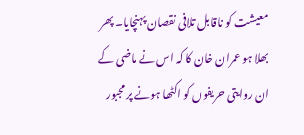معیشت کو ناقابل تلافی نقصان پہنچایا۔ پھر بھلا ہو عمران خان کا کہ اس نے ماضی کے ان روایتی حریفوں کو اکٹھا ہونے پر مجبور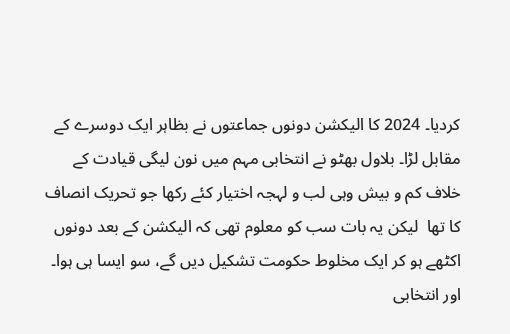کردیا۔ 2024 کا الیکشن دونوں جماعتوں نے بظاہر ایک دوسرے کے مقابل لڑا۔ بلاول بھٹو نے انتخابی مہم میں نون لیگی قیادت کے خلاف کم و بیش وہی لب و لہجہ اختیار کئے رکھا جو تحریک انصاف کا تھا  لیکن یہ بات سب کو معلوم تھی کہ الیکشن کے بعد دونوں اکٹھے ہو کر ایک مخلوط حکومت تشکیل دیں گے، سو ایسا ہی ہوا۔ اور انتخابی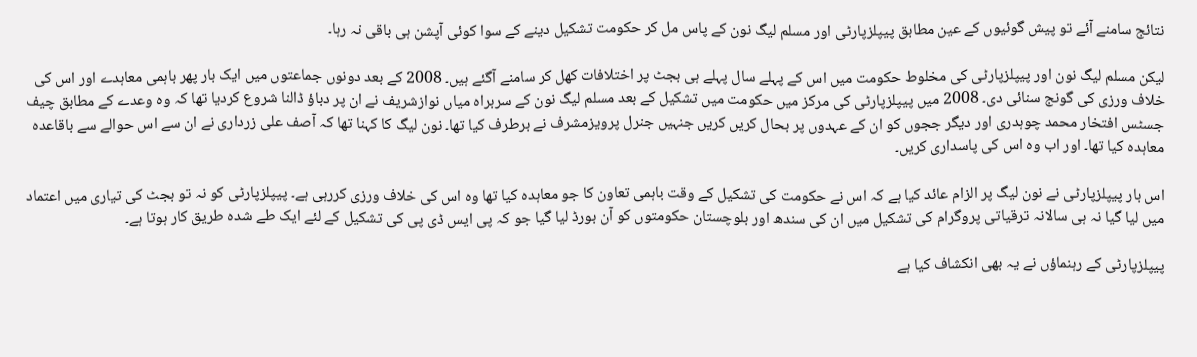نتائج سامنے آئے تو پیش گوئیوں کے عین مطابق پیپلزپارٹی اور مسلم لیگ نون کے پاس مل کر حکومت تشکیل دینے کے سوا کوئی آپشن ہی باقی نہ رہا۔

لیکن مسلم لیگ نون اور پیپلزپارٹی کی مخلوط حکومت میں اس کے پہلے سال پہلے ہی بجٹ پر اختلافات کھل کر سامنے آگئے ہیں۔ 2008 کے بعد دونوں جماعتوں میں ایک بار پھر باہمی معاہدے اور اس کی خلاف ورزی کی گونج سنائی دی۔ 2008 میں پیپلزپارٹی کی مرکز میں حکومت میں تشکیل کے بعد مسلم لیگ نون کے سربراہ میاں نوازشریف نے ان پر دباؤ ڈالنا شروع کردیا تھا کہ وہ وعدے کے مطابق چیف جسٹس افتخار محمد چوہدری اور دیگر ججوں کو ان کے عہدوں پر بحال کریں کریں جنہیں جنرل پرویزمشرف نے برطرف کیا تھا۔ نون لیگ کا کہنا تھا کہ آصف علی زرداری نے ان سے اس حوالے سے باقاعدہ معاہدہ کیا تھا۔ اور اب وہ اس کی پاسداری کریں۔

اس بار پیپلزپارٹی نے نون لیگ پر الزام عائد کیا ہے کہ اس نے حکومت کی تشکیل کے وقت باہمی تعاون کا جو معاہدہ کیا تھا وہ اس کی خلاف ورزی کررہی ہے۔ پیپلزپارٹی کو نہ تو بجٹ کی تیاری میں اعتماد میں لیا گیا نہ ہی سالانہ ترقیاتی پروگرام کی تشکیل میں ان کی سندھ اور بلوچستان حکومتوں کو آن بورڈ لیا گیا جو کہ پی ایس ڈی پی کی تشکیل کے لئے ایک طے شدہ طریق کار ہوتا ہے۔

پیپلزپارٹی کے رہنماؤں نے یہ بھی انکشاف کیا ہے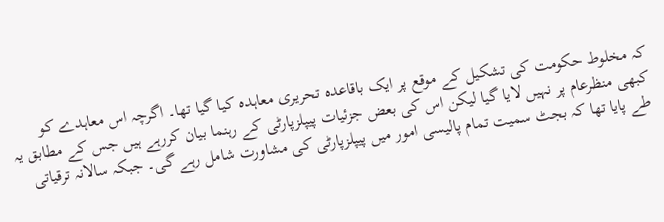کہ مخلوط حکومت کی تشکیل کے موقع پر ایک باقاعدہ تحریری معاہدہ کیا گیا تھا۔ اگرچہ اس معاہدے کو کبھی منظرعام پر نہیں لایا گیا لیکن اس کی بعض جزئیات پیپلزپارٹی کے رہنما بیان کررہے ہیں جس کے مطابق یہ طے پایا تھا کہ بجٹ سمیت تمام پالیسی امور میں پیپلزپارٹی کی مشاورت شامل رہے گی۔ جبکہ سالانہ ترقیاتی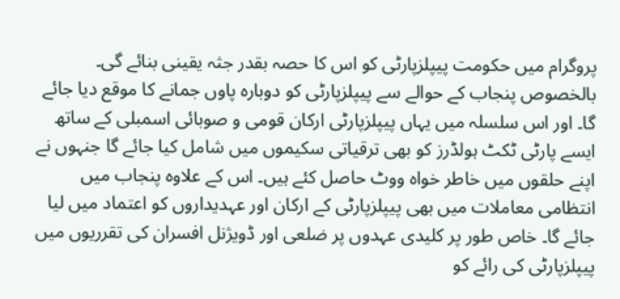پروگرام میں حکومت پیپلزپارٹی کو اس کا حصہ بقدر جثہ یقینی بنائے گی۔ بالخصوص پنجاب کے حوالے سے پیپلزپارٹی کو دوبارہ پاوں جمانے کا موقع دیا جائے گا۔ اور اس سلسلہ میں یہاں پیپلزپارٹی ارکان قومی و صوبائی اسمبلی کے ساتھ ایسے پارٹی ٹکٹ ہولڈرز کو بھی ترقیاتی سکیموں میں شامل کیا جائے گا جنہوں نے اپنے حلقوں میں خاطر خواہ ووٹ حاصل کئے ہیں۔ اس کے علاوہ پنجاب میں انتظامی معاملات میں بھی پیپلزپارٹی کے ارکان اور عہدیداروں کو اعتماد میں لیا جائے گا۔ خاص طور پر کلیدی عہدوں پر ضلعی اور ڈویژنل افسران کی تقرریوں میں پیپلزپارٹی کی رائے کو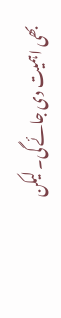بھی اہمیت دی جائے گی۔ لیکن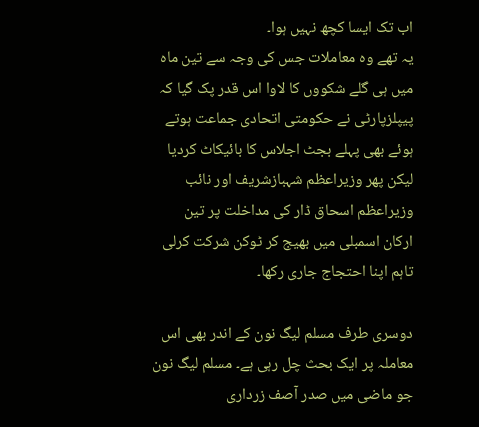اب تک ایسا کچھ نہیں ہوا۔
یہ تھے وہ معاملات جس کی وجہ سے تین ماہ میں ہی گلے شکووں کا لاوا اس قدر پک گیا کہ پیپلزپارٹی نے حکومتی اتحادی جماعت ہوتے ہوئے بھی پہلے بجٹ اجلاس کا بائیکاٹ کردیا لیکن پھر وزیراعظم شہبازشریف اور نائب وزیراعظم اسحاق ڈار کی مداخلت پر تین ارکان اسمبلی میں بھیج کر ٹوکن شرکت کرلی تاہم اپنا احتجاج جاری رکھا۔

دوسری طرف مسلم لیگ نون کے اندر بھی اس معاملہ پر ایک بحث چل رہی ہے۔ مسلم لیگ نون جو ماضی میں صدر آصف زرداری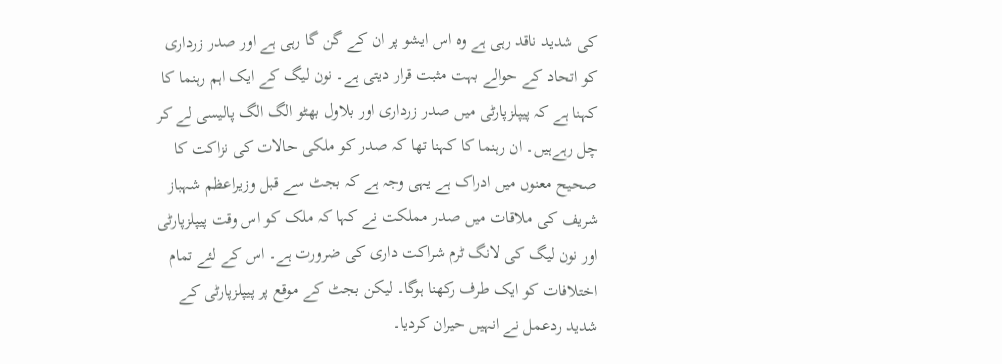کی شدید ناقد رہی ہے وہ اس ایشو پر ان کے گن گا رہی ہے اور صدر زرداری کو اتحاد کے حوالے بہت مثبت قرار دیتی ہے۔ نون لیگ کے ایک اہم رہنما کا کہنا ہے کہ پیپلزپارٹی میں صدر زرداری اور بلاول بھٹو الگ الگ پالیسی لے کر چل رہےہیں۔ ان رہنما کا کہنا تھا کہ صدر کو ملکی حالات کی نزاکت کا صحیح معنوں میں ادراک ہے یہی وجہ ہے کہ بجٹ سے قبل وزیراعظم شہباز شریف کی ملاقات میں صدر مملکت نے کہا کہ ملک کو اس وقت پیپلزپارٹی اور نون لیگ کی لانگ ٹرم شراکت داری کی ضرورت ہے۔ اس کے لئے تمام اختلافات کو ایک طرف رکھنا ہوگا۔ لیکن بجٹ کے موقع پر پیپلزپارٹی کے شدید ردعمل نے انہیں حیران کردیا۔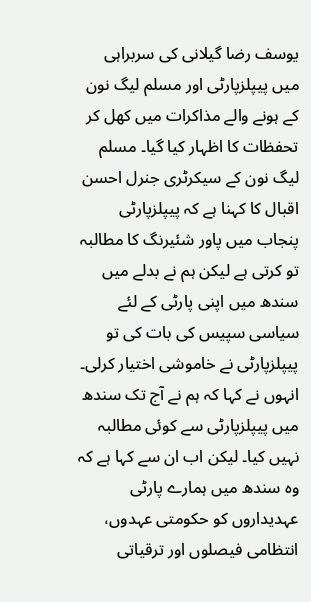یوسف رضا گیلانی کی سربراہی میں پیپلزپارٹی اور مسلم لیگ نون کے ہونے والے مذاکرات میں کھل کر تحفظات کا اظہار کیا گیا۔ مسلم لیگ نون کے سیکرٹری جنرل احسن اقبال کا کہنا ہے کہ پیپلزپارٹی پنجاب میں پاور شئیرنگ کا مطالبہ تو کرتی ہے لیکن ہم نے بدلے میں سندھ میں اپنی پارٹی کے لئے سیاسی سپیس کی بات کی تو پیپلزپارٹی نے خاموشی اختیار کرلی۔ انہوں نے کہا کہ ہم نے آج تک سندھ میں پیپلزپارٹی سے کوئی مطالبہ نہیں کیا۔ لیکن اب ان سے کہا ہے کہ وہ سندھ میں ہمارے پارٹی عہدیداروں کو حکومتی عہدوں، انتظامی فیصلوں اور ترقیاتی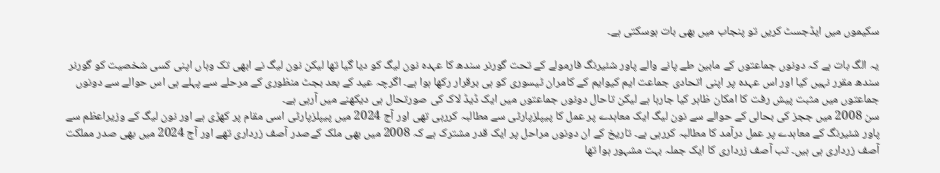سکیموں میں ایڈجسٹ کریں تو پنجاب میں بھی بات ہوسکتی ہے۔

یہ الگ بات ہے کہ دونوں جماعتوں کے مابین طے پانے والے پاور شئیرنگ فارمولے کے تحت گورنر سندھ کا عہدہ نون لیگ کو دیا گیا تھا لیکن نون لیگ نے ابھی تک وہاں اپنی کسی شخصیت کو گورنر سندھ مقرر نہیں کیا اور اس عہدہ پر اپنی اتحادی جماعت ایم کیوایم کے کامران ٹیسوری کو ہی برقرار رکھا ہوا ہے۔ اگرچہ عید کے بعد بجٹ منظوری کے مرحلے سے پہلے ہی اس حوالے سے دونوں جماعتوں میں مثبت پیش رفت کا امکان ظاہر کیا جارہا ہے لیکن تاحال دونوں جماعتوں میں ایک ڈیڈ لاک کی صورتحال ہی دیکھنے میں آرہی ہے۔
سن 2008 میں ججز کی بحالی کے حوالے سے نون لیگ ایک معاہدے پر عمل کا پیپلزپارٹی سے مطالبہ کررہی تھی اور آج 2024 میں پیپلزپارٹی اسی مقام پر کھڑی ہے اور نون لیگ کے وزیراعظم سے پاور شئیرنگ کے معاہدے پر عمل درآمد کا مطالبہ کررہی ہے۔ تاریخ کے ان دونوں مراحل پر ایک قدر مشترک ہے کہ 2008 میں بھی ملک کےصدر آصف زرداری تھے اور آج 2024 میں بھی صدر مملکت آصف زرداری ہی ہیں۔ تب آصف زرداری کا ایک جملہ بہت مشہور ہوا تھا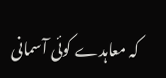کہ معاہدے کوئی آسمانی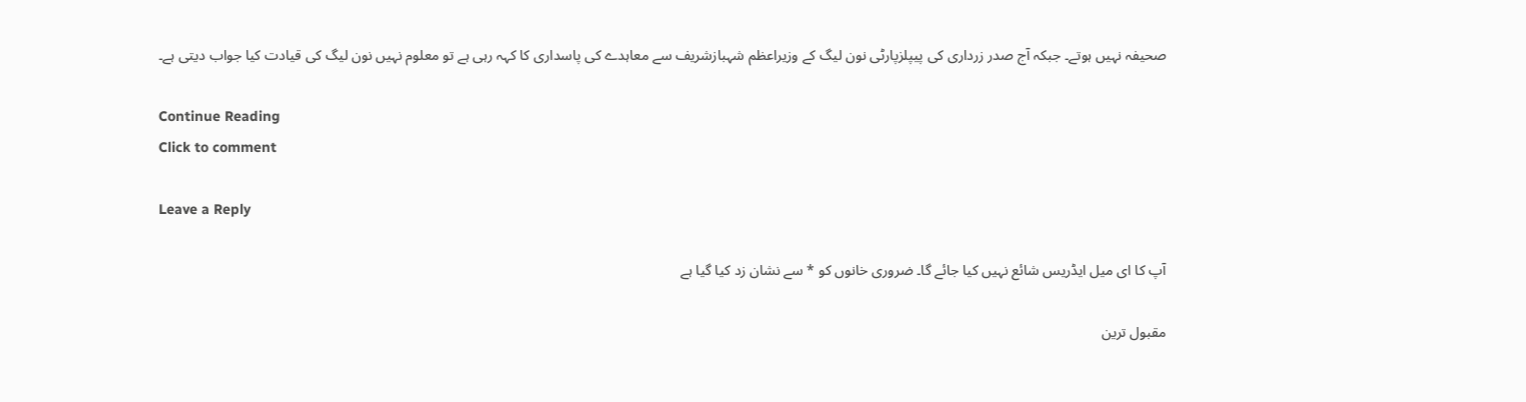صحیفہ نہیں ہوتے۔ جبکہ آج صدر زرداری کی پیپلزپارٹی نون لیگ کے وزیراعظم شہبازشریف سے معاہدے کی پاسداری کا کہہ رہی ہے تو معلوم نہیں نون لیگ کی قیادت کیا جواب دیتی ہے۔

Continue Reading
Click to comment

Leave a Reply

آپ کا ای میل ایڈریس شائع نہیں کیا جائے گا۔ ضروری خانوں کو * سے نشان زد کیا گیا ہے

مقبول ترین